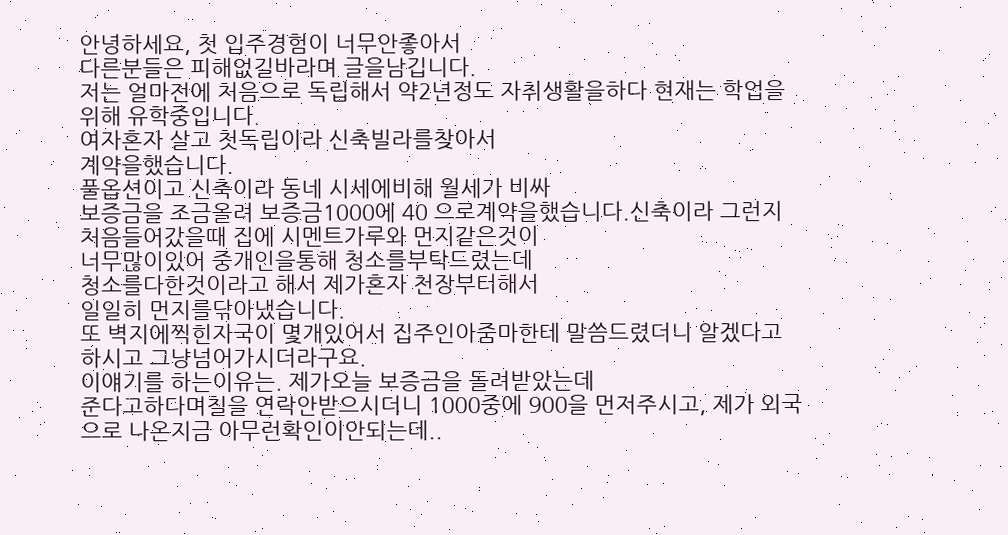안녕하세요, 첫 입주경험이 너무안좋아서
다른분들은 피해없길바라며 글을남깁니다.
저는 얼마전에 처음으로 독립해서 약2년정도 자취생활을하다 현재는 학업을위해 유학중입니다.
여자혼자 살고 첫독립이라 신축빌라를찾아서
계약을했습니다.
풀옵션이고 신축이라 동네 시세에비해 월세가 비싸
보증금을 조금올려 보증금1000에 40 으로계약을했습니다.신축이라 그런지
처음들어갔을때 집에 시멘트가루와 먼지같은것이
너무많이있어 중개인을통해 청소를부탁드렸는데
청소를다한것이라고 해서 제가혼자 천장부터해서
일일히 먼지를닦아냈습니다.
또 벽지에찍힌자국이 몇개있어서 집주인아줌마한테 말씀드렸더니 알겠다고 하시고 그냥넘어가시더라구요.
이얘기를 하는이유는. 제가오늘 보증금을 돌려받았는데
준다고하다며칠을 연락안받으시더니 1000중에 900을 먼저주시고, 제가 외국으로 나온지금 아무런확인이안되는데..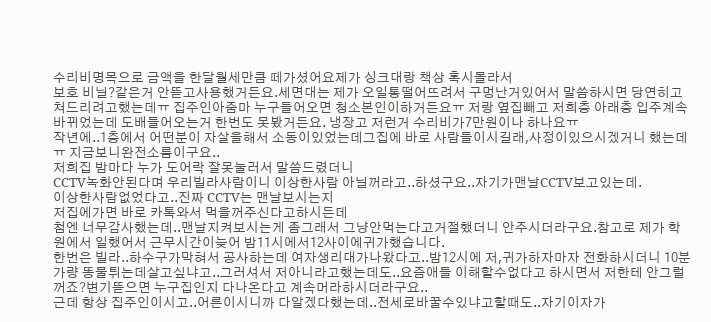수리비명목으로 금액을 한달월세만큼 떼가셨어요제가 싱크대랑 책상 혹시몰라서
보호 비닐?같은거 안뜯고사용했거든요.세면대는 제가 오일통떨어뜨려서 구멍난거있어서 말씀하시면 당연히고쳐드리려고했는데ㅠ 집주인아줌마 누구들어오면 청소본인이하거든요ㅠ 저랑 옆집빼고 저희층 아래층 입주계속바뀌었는데 도배들어오는거 한번도 못봤거든요. 냉장고 저런거 수리비가7만원이나 하나요ㅠ
작년에..1층에서 어떤분이 자살을해서 소동이있었는데그집에 바로 사람들이시길래,사정이있으시겠거니 했는데ㅠ 지금보니완전소름이구요..
저희집 밤마다 누가 도어락 잘못눌러서 말씀드렸더니
CCTV녹화안된다며 우리빌라사람이니 이상한사람 아닐꺼라고..하셨구요..자기가맨날CCTV보고있는데.
이상한사람없었다고..진짜 CCTV는 맨날보시는지
저집에가면 바로 카톡와서 먹을꺼주신다고하시든데
첨엔 너무감사했는데..맨날지켜보시는게 좀그래서 그냥안먹는다고거절했더니 안주시더라구요.참고로 제가 학원에서 일했어서 근무시간이늦어 밤11시에서12사이에귀가했습니다.
한번은 빌라..하수구가막혀서 공사하는데 여자생리대가나왔다고..밤12시에 저,귀가하자마자 전화하시더니 10분가량 똥물튀는데살고싶냐고..그러셔서 저아니라고했는데도..요즘애들 이해할수없다고 하시면서 저한테 안그럴꺼죠?변기뜯으면 누구집인지 다나온다고 계속머라하시더라구요..
근데 항상 집주인이시고..어른이시니까 다알겠다했는데..전세로바꿀수있냐고할때도..자기이자가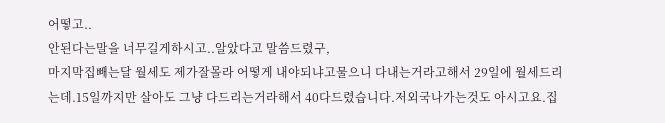어떻고..
안된다는말을 너무길게하시고..알았다고 말씀드렸구,
마지막집빼는달 월세도 제가잘몰라 어떻게 내야되냐고물으니 다내는거라고해서 29일에 월세드리는데.15일까지만 살아도 그냥 다드리는거라해서 40다드렸습니다.저외국나가는것도 아시고요.집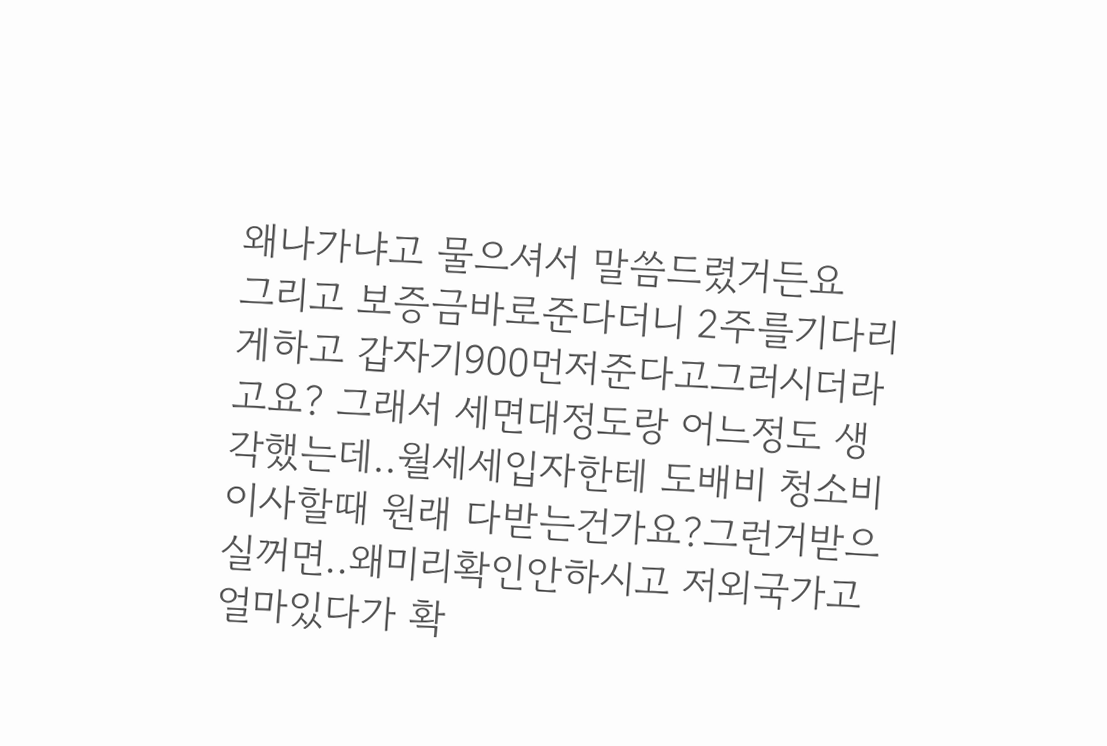왜나가냐고 물으셔서 말씀드렸거든요
그리고 보증금바로준다더니 2주를기다리게하고 갑자기900먼저준다고그러시더라고요? 그래서 세면대정도랑 어느정도 생각했는데..월세세입자한테 도배비 청소비이사할때 원래 다받는건가요?그런거받으실꺼면..왜미리확인안하시고 저외국가고 얼마있다가 확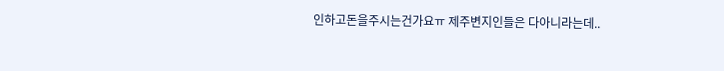인하고돈을주시는건가요ㅠ 제주변지인들은 다아니라는데..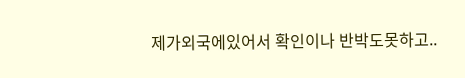제가외국에있어서 확인이나 반박도못하고..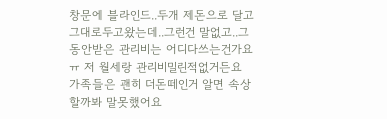창문에 블라인드..두개 제돈으로 달고 그대로두고왔는데..그런건 말없고..그동안받은 관리비는 어디다쓰는건가요ㅠ 저 월세랑 관리비밀린적없거든요
가족들은 괜히 더돈떼인거 알면 속상할까봐 말못했어요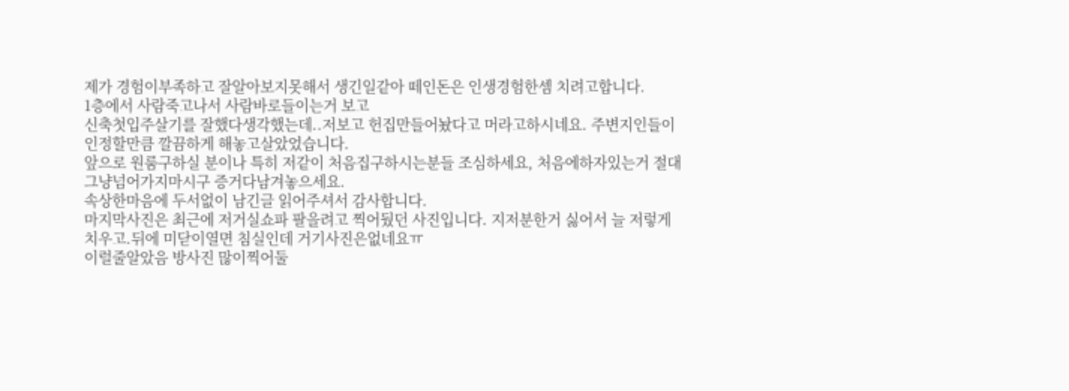제가 경험이부족하고 잘알아보지못해서 생긴일같아 떼인돈은 인생경험한셈 치려고합니다.
1층에서 사람죽고나서 사람바로들이는거 보고
신축첫입주살기를 잘했다생각했는데..저보고 헌집만들어놨다고 머라고하시네요. 주변지인들이 인정할만큼 깔끔하게 해놓고살았었습니다.
앞으로 원룸구하실 분이나 특히 저같이 처음집구하시는분들 조심하세요, 처음에하자있는거 절대그냥넘어가지마시구 증거다남겨놓으세요.
속상한마음에 두서없이 남긴글 읽어주셔서 감사합니다.
마지막사진은 최근에 저거실쇼파 팔을려고 찍어뒀던 사진입니다. 지저분한거 싫어서 늘 저렇게 치우고.뒤에 미닫이열면 침실인데 거기사진은없네요ㅠ
이럴줄알았음 방사진 많이찍어둘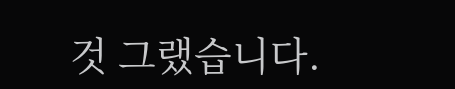것 그랬습니다.